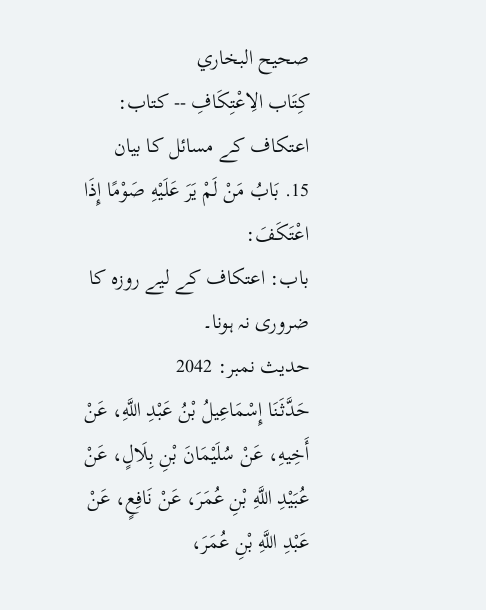صحيح البخاري
كِتَاب الِاعْتِكَافِ -- کتاب: اعتکاف کے مسائل کا بیان
15. بَابُ مَنْ لَمْ يَرَ عَلَيْهِ صَوْمًا إِذَا اعْتَكَفَ:
باب: اعتکاف کے لیے روزہ کا ضروری نہ ہونا۔
حدیث نمبر: 2042
حَدَّثَنَا إِسْمَاعِيلُ بْنُ عَبْدِ اللَّهِ، عَنْ أَخِيهِ، عَنْ سُلَيْمَانَ بْنِ بِلَالٍ، عَنْ عُبَيْدِ اللَّهِ بْنِ عُمَرَ، عَنْ نَافِعٍ، عَنْ عَبْدِ اللَّهِ بْنِ عُمَرَ،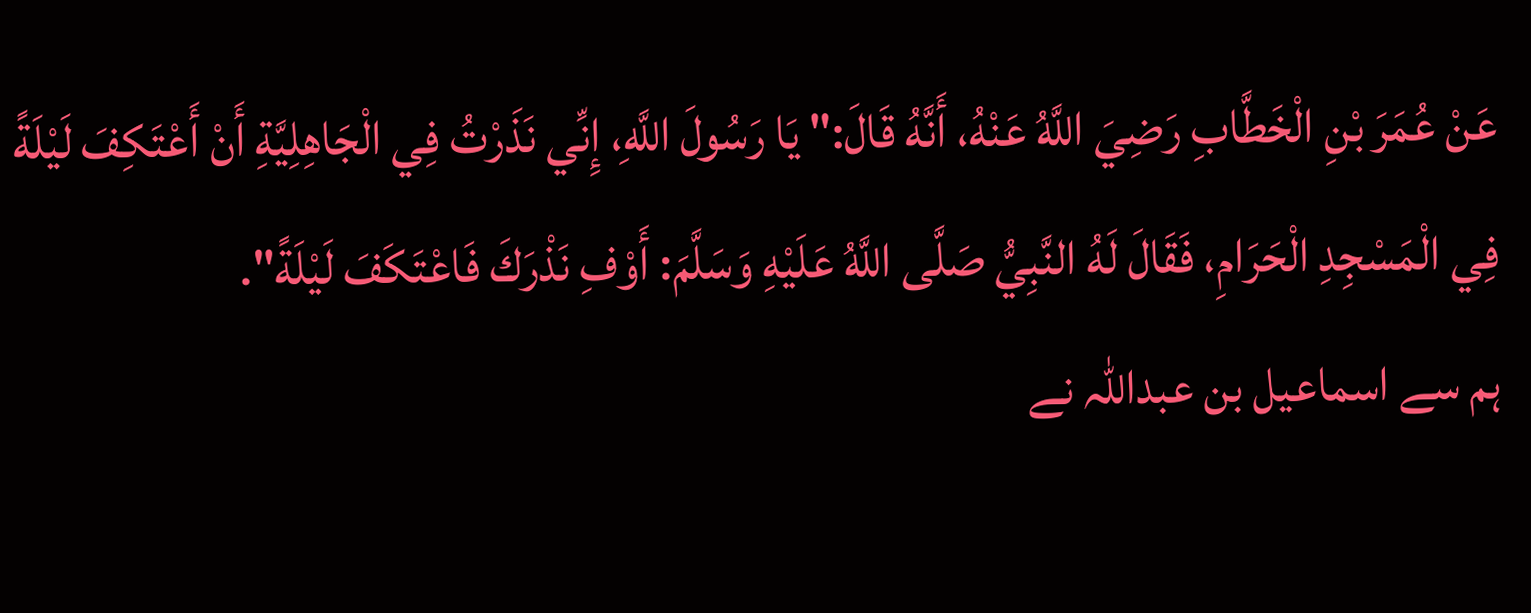عَنْ عُمَرَ بْنِ الْخَطَّابِ رَضِيَ اللَّهُ عَنْهُ، أَنَّهُ قَالَ:" يَا رَسُولَ اللَّهِ، إِنِّي نَذَرْتُ فِي الْجَاهِلِيَّةِ أَنْ أَعْتَكِفَ لَيْلَةً فِي الْمَسْجِدِ الْحَرَامِ، فَقَالَ لَهُ النَّبِيُّ صَلَّى اللَّهُ عَلَيْهِ وَسَلَّمَ: أَوْفِ نَذْرَكَ فَاعْتَكَفَ لَيْلَةً".
ہم سے اسماعیل بن عبداللہ نے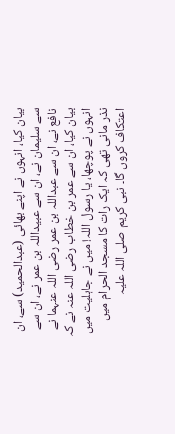بیان کیا، انہوں نے اپنے بھائی (عبدالحمید) سے، ان سے سلیمان نے، ان سے عبیداللہ بن عمر نے، ان سے نافع نے، ان سے عبداللہ بن عمر رضی اللہ عنہما نے بیان کیا، ان سے عمر بن خطاب رضی اللہ عنہ نے کہ انہوں نے پوچھا، یا رسول اللہ! میں نے جاہلیت میں نذر مانی تھی کہ ایک رات کا مسجد الحرام میں اعتکاف کروں گا۔ نبی کریم صلی اللہ علیہ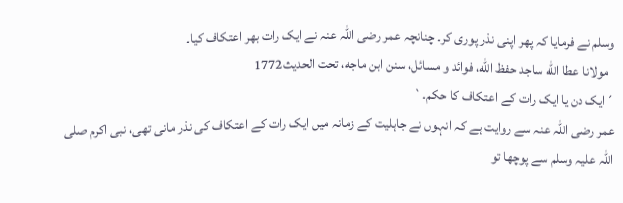وسلم نے فرمایا کہ پھر اپنی نذر پوری کر۔ چنانچہ عمر رضی اللہ عنہ نے ایک رات بھر اعتکاف کیا۔
  مولانا عطا الله ساجد حفظ الله، فوائد و مسائل، سنن ابن ماجه، تحت الحديث1772
´ایک دن یا ایک رات کے اعتکاف کا حکم۔`
عمر رضی اللہ عنہ سے روایت ہے کہ انہوں نے جاہلیت کے زمانہ میں ایک رات کے اعتکاف کی نذر مانی تھی، نبی اکرم صلی اللہ علیہ وسلم سے پوچھا تو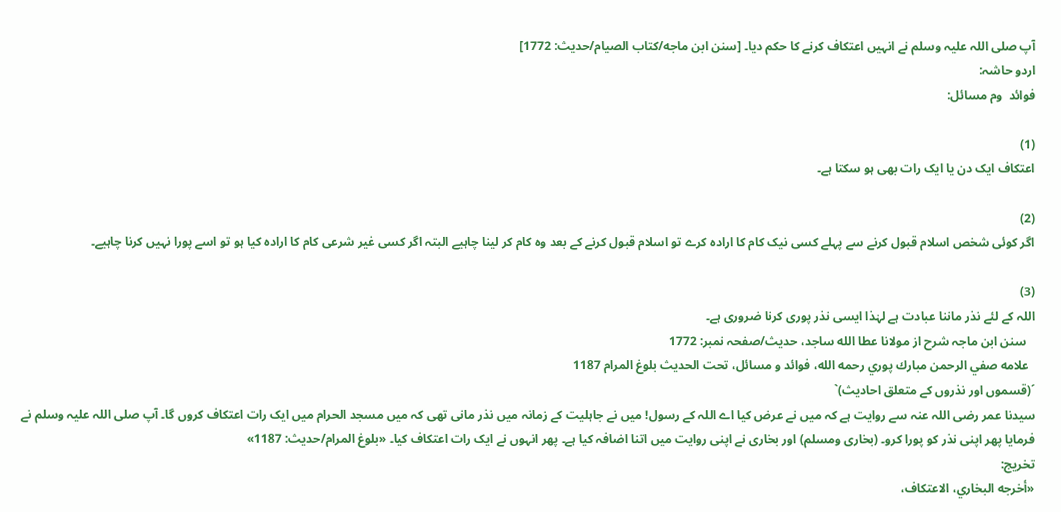آپ صلی اللہ علیہ وسلم نے انہیں اعتکاف کرنے کا حکم دیا۔ [سنن ابن ماجه/كتاب الصيام/حدیث: 1772]
اردو حاشہ:
فوائد  وم مسائل:

(1)
اعتکاف ایک دن یا ایک رات بھی ہو سکتا ہے۔

(2)
اگر کوئی شخص اسلام قبول کرنے سے پہلے کسی نیک کام کا ارادہ کرے تو اسلام قبول کرنے کے بعد وہ کام کر لینا چاہیے البتہ اگر کسی غیر شرعی کام کا ارادہ کیا ہو تو اسے پورا نہیں کرنا چاہیے۔

(3)
اللہ کے لئے نذر ماننا عبادت ہے لہٰذا ایسی نذر پوری کرنا ضروری ہے۔
   سنن ابن ماجہ شرح از مولانا عطا الله ساجد، حدیث/صفحہ نمبر: 1772
  علامه صفي الرحمن مبارك پوري رحمه الله، فوائد و مسائل، تحت الحديث بلوغ المرام 1187
´(قسموں اور نذروں کے متعلق احادیث)`
سیدنا عمر رضی اللہ عنہ سے روایت ہے کہ میں نے عرض کیا اے اللہ کے رسول! میں نے جاہلیت کے زمانہ میں نذر مانی تھی کہ میں مسجد الحرام میں ایک رات اعتکاف کروں گا۔ آپ صلی اللہ علیہ وسلم نے فرمایا پھر اپنی نذر کو پورا کرو۔ (بخاری ومسلم) اور بخاری نے اپنی روایت میں اتنا اضافہ کیا ہے۔ پھر انہوں نے ایک رات اعتکاف کیا۔ «بلوغ المرام/حدیث: 1187»
تخریج:
«أخرجه البخاري، الاعتكاف،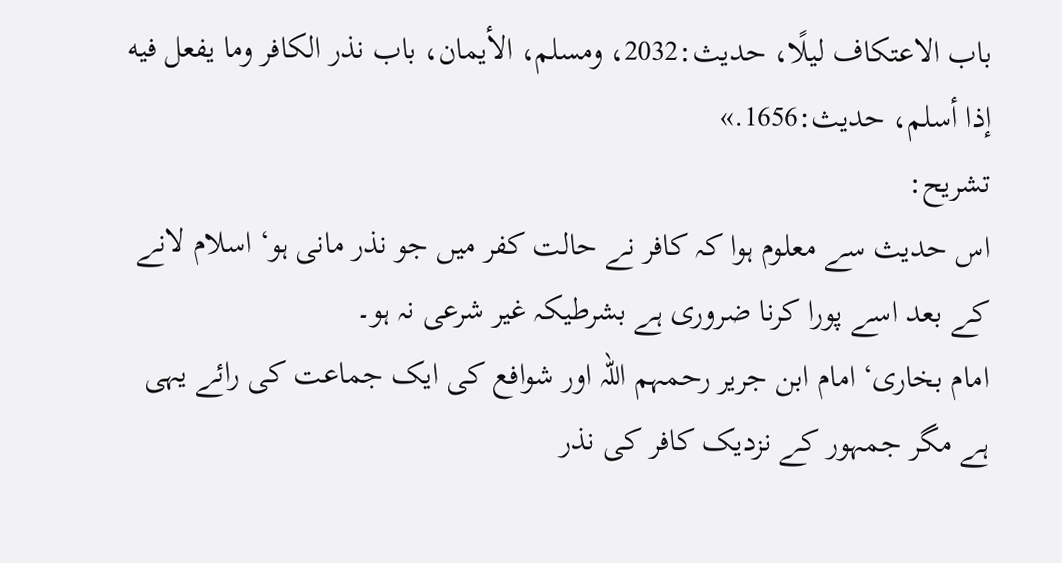باب الاعتكاف ليلًا، حديث:2032، ومسلم، الأيمان، باب نذر الكافر وما يفعل فيه إذا أسلم، حديث:1656.»
تشریح:
اس حدیث سے معلوم ہوا کہ کافر نے حالت کفر میں جو نذر مانی ہو‘ اسلام لانے کے بعد اسے پورا کرنا ضروری ہے بشرطیکہ غیر شرعی نہ ہو۔
امام بخاری‘ امام ابن جریر رحمہم اللہ اور شوافع کی ایک جماعت کی رائے یہی ہے مگر جمہور کے نزدیک کافر کی نذر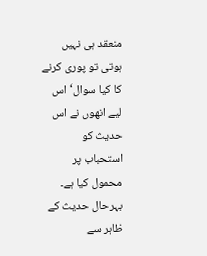منعقد ہی نہیں ہوتی تو پوری کرنے کا کیا سوال‘ اس لیے انھوں نے اس حدیث کو استحباب پر محمول کیا ہے۔
بہرحال حدیث کے ظاہر سے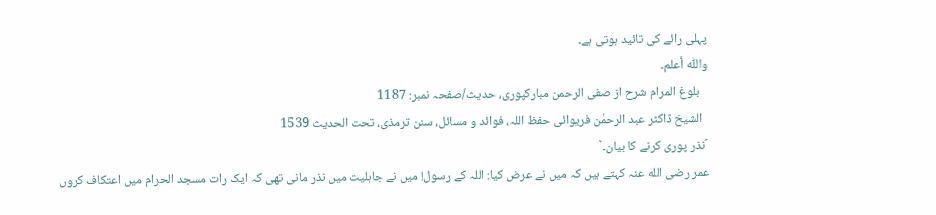پہلی رائے کی تائید ہوتی ہے۔
واللّٰہ أعلم۔
   بلوغ المرام شرح از صفی الرحمن مبارکپوری، حدیث/صفحہ نمبر: 1187
  الشیخ ڈاکٹر عبد الرحمٰن فریوائی حفظ اللہ، فوائد و مسائل، سنن ترمذی، تحت الحديث 1539
´نذر پوری کرنے کا بیان۔`
عمر رضی الله عنہ کہتے ہیں کہ میں نے عرض کیا: اللہ کے رسول! میں نے جاہلیت میں نذر مانی تھی کہ ایک رات مسجد الحرام میں اعتکاف کروں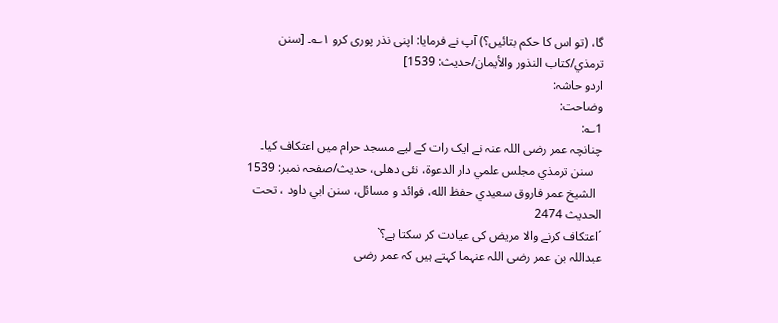گا، (تو اس کا حکم بتائیں؟) آپ نے فرمایا: اپنی نذر پوری کرو ۱؎۔ [سنن ترمذي/كتاب النذور والأيمان/حدیث: 1539]
اردو حاشہ:
وضاحت:
1؎:
چنانچہ عمر رضی اللہ عنہ نے ایک رات کے لیے مسجد حرام میں اعتکاف کیا۔
   سنن ترمذي مجلس علمي دار الدعوة، نئى دهلى، حدیث/صفحہ نمبر: 1539
  الشيخ عمر فاروق سعيدي حفظ الله، فوائد و مسائل، سنن ابي داود ، تحت الحديث 2474
´اعتکاف کرنے والا مریض کی عیادت کر سکتا ہے؟`
عبداللہ بن عمر رضی اللہ عنہما کہتے ہیں کہ عمر رضی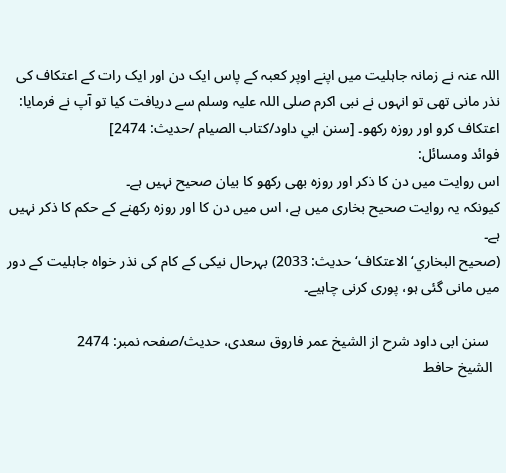اللہ عنہ نے زمانہ جاہلیت میں اپنے اوپر کعبہ کے پاس ایک دن اور ایک رات کے اعتکاف کی نذر مانی تھی تو انہوں نے نبی اکرم صلی اللہ علیہ وسلم سے دریافت کیا تو آپ نے فرمایا: اعتکاف کرو اور روزہ رکھو۔ [سنن ابي داود/كتاب الصيام /حدیث: 2474]
فوائد ومسائل:
اس روایت میں دن کا ذکر اور روزہ بھی رکھو کا بیان صحیح نہیں ہے۔
کیونکہ یہ روایت صحیح بخاری میں ہے، اس میں دن کا اور روزہ رکھنے کے حکم کا ذکر نہیں ہے۔
(صحيح البخاري‘ الاعتكاف‘ حديث: 2033) بہرحال نیکی کے کام کی نذر خواہ جاہلیت کے دور میں مانی گئی ہو، پوری کرنی چاہیے۔

   سنن ابی داود شرح از الشیخ عمر فاروق سعدی، حدیث/صفحہ نمبر: 2474
  الشيخ حافط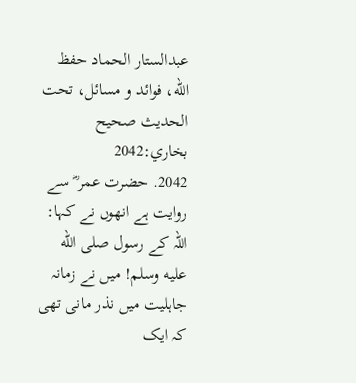عبدالستار الحماد حفظ الله، فوائد و مسائل، تحت الحديث صحيح بخاري:2042
2042. حضرت عمر ؓ سے روایت ہے انھوں نے کہا: اللہ کے رسول صلى الله عليه وسلم! میں نے زمانہ جاہلیت میں نذر مانی تھی کہ ایک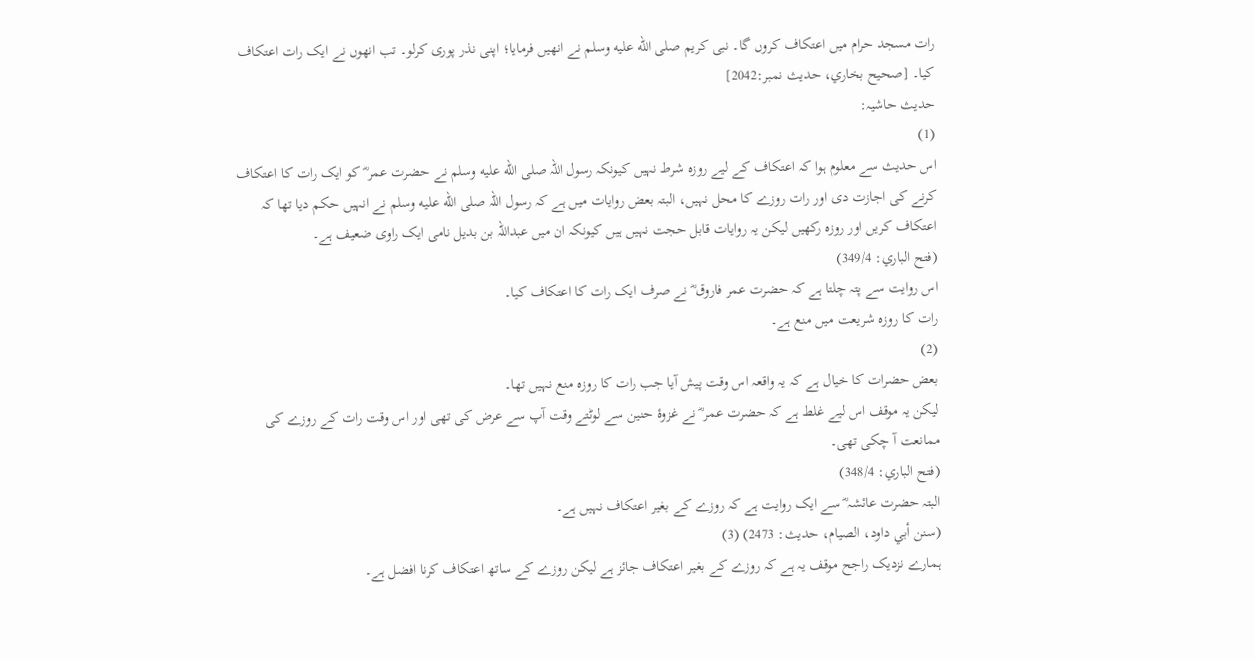رات مسجد حرام میں اعتکاف کروں گا۔ نبی کریم صلى الله عليه وسلم نے انھیں فرمایا؛ اپنی نذر پوری کرلو۔ تب انھوں نے ایک رات اعتکاف کیا۔ [صحيح بخاري، حديث نمبر:2042]
حدیث حاشیہ:
(1)
اس حدیث سے معلوم ہوا کہ اعتکاف کے لیے روزہ شرط نہیں کیونکہ رسول اللہ صلى الله عليه وسلم نے حضرت عمر ؓ کو ایک رات کا اعتکاف کرنے کی اجازت دی اور رات روزے کا محل نہیں، البتہ بعض روایات میں ہے کہ رسول اللہ صلى الله عليه وسلم نے انہیں حکم دیا تھا کہ اعتکاف کریں اور روزہ رکھیں لیکن یہ روایات قابل حجت نہیں ہیں کیونکہ ان میں عبداللہ بن بدیل نامی ایک راوی ضعیف ہے۔
(فتح الباري: 349/4)
اس روایت سے پتہ چلتا ہے کہ حضرت عمر فاروق ؓ نے صرف ایک رات کا اعتکاف کیا۔
رات کا روزہ شریعت میں منع ہے۔
(2)
بعض حضرات کا خیال ہے کہ یہ واقعہ اس وقت پیش آیا جب رات کا روزہ منع نہیں تھا۔
لیکن یہ موقف اس لیے غلط ہے کہ حضرت عمر ؓ نے غزوۂ حنین سے لوٹتے وقت آپ سے عرض کی تھی اور اس وقت رات کے روزے کی ممانعت آ چکی تھی۔
(فتح الباري: 348/4)
البتہ حضرت عائشہ ؓ سے ایک روایت ہے کہ روزے کے بغیر اعتکاف نہیں ہے۔
(سنن أبي داود، الصیام، حدیث: 2473) (3)
ہمارے نزدیک راجح موقف یہ ہے کہ روزے کے بغیر اعتکاف جائز ہے لیکن روزے کے ساتھ اعتکاف کرنا افضل ہے۔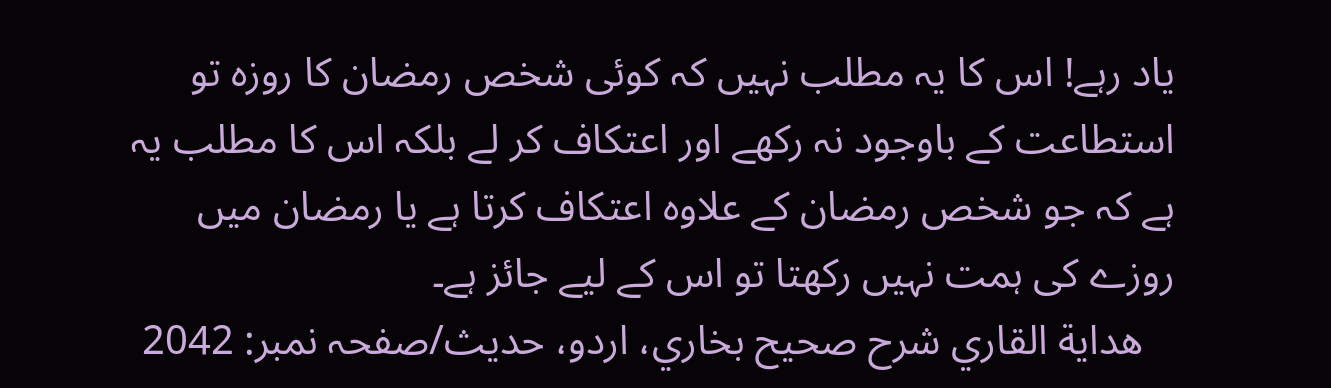یاد رہے! اس کا یہ مطلب نہیں کہ کوئی شخص رمضان کا روزہ تو استطاعت کے باوجود نہ رکھے اور اعتکاف کر لے بلکہ اس کا مطلب یہ ہے کہ جو شخص رمضان کے علاوہ اعتکاف کرتا ہے یا رمضان میں روزے کی ہمت نہیں رکھتا تو اس کے لیے جائز ہے۔
   هداية القاري شرح صحيح بخاري، اردو، حدیث/صفحہ نمبر: 2042